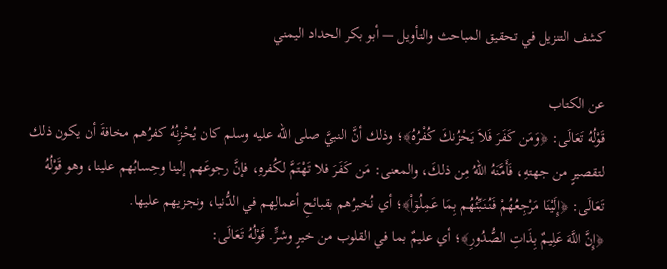كشف التنزيل في تحقيق المباحث والتأويل — أبو بكر الحداد اليمني

عن الكتاب
قَوْلُهُ تَعَالَى: ﴿وَمَن كَفَرَ فَلاَ يَحْزُنكَ كُفْرُهُ﴾؛ وذلك أنَّ النبيَّ صلى الله عليه وسلم كان يُحْزِنُهُ كفرُهم مخافةَ أن يكون ذلك لتقصيرٍ من جهتهِ، فَأَمَّنَهُ اللهُ مِن ذلكَ، والمعنى: مَن كَفَرَ فلا تَهْتَمَّ لكُفرهِ، فإنَّ رجوعَهم إلينا وحِسابُهم علينا، وهو قَوْلُهُ تَعَالَى: ﴿إِلَيْنَا مَرْجِعُهُمْ فَنُنَبِّئُهُم بِمَا عَمِلُوۤاْ﴾؛ أي نُخبرُهم بقبائحِ أعمالِهم في الدُّنيا، ونجزيهم عليها.
﴿إِنَّ اللَّهَ عَلِيمٌ بِذَاتِ الصُّدُورِ﴾؛ أي عليمٌ بما في القلوب من خيرٍ وشرٍّ. قَوْلُهُ تَعَالَى: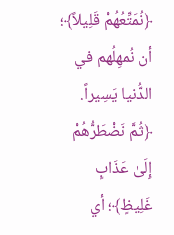﴿نُمَتِّعُهُمْ قَلِيلاً﴾؛ أن نُمهِلُهم في الدُّنيا يَسِيراً.
﴿ثُمَّ نَضْطَرُّهُمْ إِلَىٰ عَذَابٍ غَلِيظٍ﴾؛ أي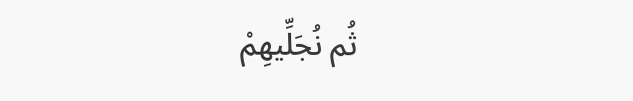ثُم نُجَلِّيهِمْ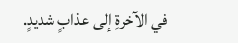في الآخرةِ إلى عذابٍ شديدٍ.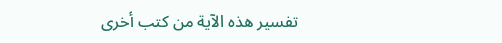تفسير هذه الآية من كتب أخرى